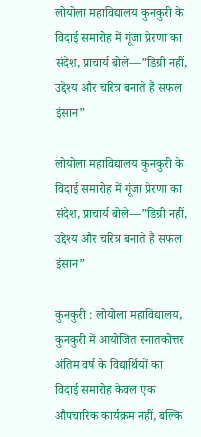लोयोला महाविद्यालय कुनकुरी के विदाई समारोह में गूंजा प्रेरणा का संदेश, प्राचार्य बोले—”डिग्री नहीं, उद्देश्य और चरित्र बनाते हैं सफल इंसान”

लोयोला महाविद्यालय कुनकुरी के विदाई समारोह में गूंजा प्रेरणा का संदेश, प्राचार्य बोले—”डिग्री नहीं, उद्देश्य और चरित्र बनाते हैं सफल इंसान”

कुनकुरी : लोयोला महाविद्यालय, कुनकुरी में आयोजित स्नातकोत्तर अंतिम वर्ष के विद्यार्थियों का विदाई समारोह केवल एक औपचारिक कार्यक्रम नहीं, बल्कि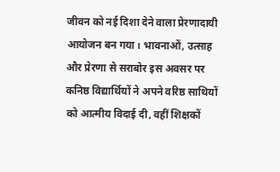जीवन को नई दिशा देने वाला प्रेरणादायी आयोजन बन गया। भावनाओं, उत्साह और प्रेरणा से सराबोर इस अवसर पर कनिष्ठ विद्यार्थियों ने अपने वरिष्ठ साथियों को आत्मीय विदाई दी, वहीं शिक्षकों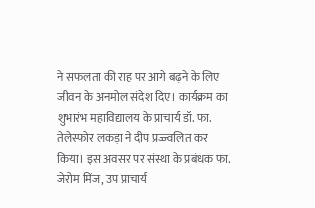ने सफलता की राह पर आगे बढ़ने के लिए जीवन के अनमोल संदेश दिए। कार्यक्रम का शुभारंभ महाविद्यालय के प्राचार्य डॉ. फा. तेलेस्फोर लकड़ा ने दीप प्रज्ज्वलित कर किया। इस अवसर पर संस्था के प्रबंधक फा. जेरोम मिंज, उप प्राचार्य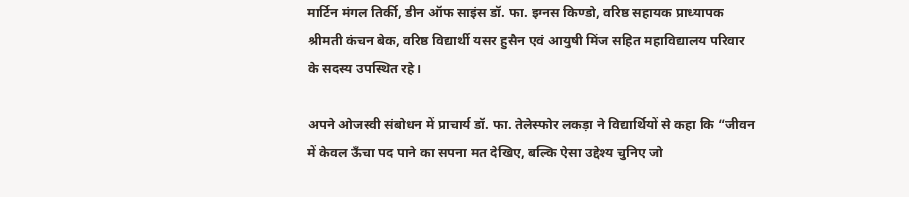मार्टिन मंगल तिर्की, डीन ऑफ साइंस डॉ. फा. इग्नस किण्डो, वरिष्ठ सहायक प्राध्यापक श्रीमती कंचन बेक, वरिष्ठ विद्यार्थी यसर हुसैन एवं आयुषी मिंज सहित महाविद्यालय परिवार के सदस्य उपस्थित रहे।

अपने ओजस्वी संबोधन में प्राचार्य डॉ. फा. तेलेस्फोर लकड़ा ने विद्यार्थियों से कहा कि “जीवन में केवल ऊँचा पद पाने का सपना मत देखिए, बल्कि ऐसा उद्देश्य चुनिए जो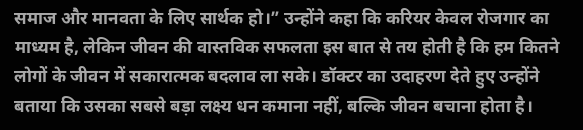समाज और मानवता के लिए सार्थक हो।” उन्होंने कहा कि करियर केवल रोजगार का माध्यम है, लेकिन जीवन की वास्तविक सफलता इस बात से तय होती है कि हम कितने लोगों के जीवन में सकारात्मक बदलाव ला सके। डॉक्टर का उदाहरण देते हुए उन्होंने बताया कि उसका सबसे बड़ा लक्ष्य धन कमाना नहीं, बल्कि जीवन बचाना होता है।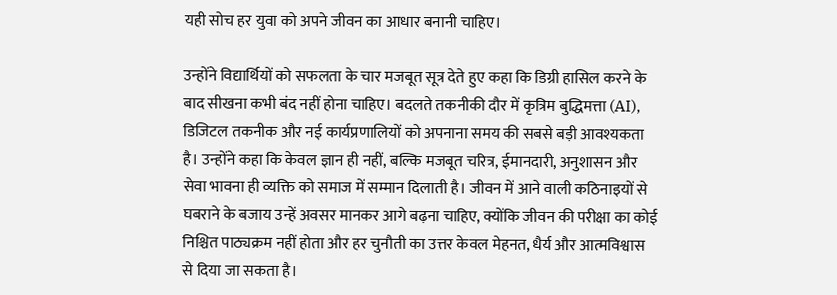यही सोच हर युवा को अपने जीवन का आधार बनानी चाहिए।

उन्होंने विद्यार्थियों को सफलता के चार मजबूत सूत्र देते हुए कहा कि डिग्री हासिल करने के बाद सीखना कभी बंद नहीं होना चाहिए। बदलते तकनीकी दौर में कृत्रिम बुद्धिमत्ता (AI), डिजिटल तकनीक और नई कार्यप्रणालियों को अपनाना समय की सबसे बड़ी आवश्यकता है। उन्होंने कहा कि केवल ज्ञान ही नहीं, बल्कि मजबूत चरित्र, ईमानदारी, अनुशासन और सेवा भावना ही व्यक्ति को समाज में सम्मान दिलाती है। जीवन में आने वाली कठिनाइयों से घबराने के बजाय उन्हें अवसर मानकर आगे बढ़ना चाहिए, क्योंकि जीवन की परीक्षा का कोई निश्चित पाठ्यक्रम नहीं होता और हर चुनौती का उत्तर केवल मेहनत, धैर्य और आत्मविश्वास से दिया जा सकता है।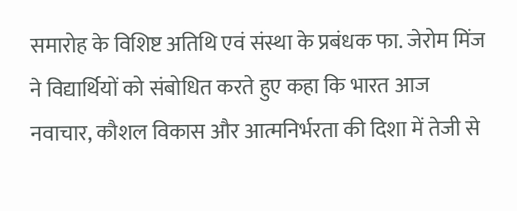समारोह के विशिष्ट अतिथि एवं संस्था के प्रबंधक फा. जेरोम मिंज ने विद्यार्थियों को संबोधित करते हुए कहा कि भारत आज नवाचार, कौशल विकास और आत्मनिर्भरता की दिशा में तेजी से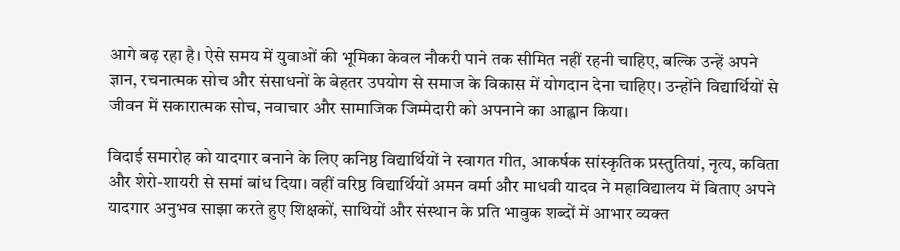आगे बढ़ रहा है। ऐसे समय में युवाओं की भूमिका केवल नौकरी पाने तक सीमित नहीं रहनी चाहिए, बल्कि उन्हें अपने ज्ञान, रचनात्मक सोच और संसाधनों के बेहतर उपयोग से समाज के विकास में योगदान देना चाहिए। उन्होंने विद्यार्थियों से जीवन में सकारात्मक सोच, नवाचार और सामाजिक जिम्मेदारी को अपनाने का आह्वान किया।

विदाई समारोह को यादगार बनाने के लिए कनिष्ठ विद्यार्थियों ने स्वागत गीत, आकर्षक सांस्कृतिक प्रस्तुतियां, नृत्य, कविता और शेरो-शायरी से समां बांध दिया। वहीं वरिष्ठ विद्यार्थियों अमन वर्मा और माधवी यादव ने महाविद्यालय में बिताए अपने यादगार अनुभव साझा करते हुए शिक्षकों, साथियों और संस्थान के प्रति भावुक शब्दों में आभार व्यक्त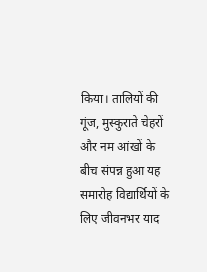किया। तालियों की गूंज, मुस्कुराते चेहरों और नम आंखों के बीच संपन्न हुआ यह समारोह विद्यार्थियों के लिए जीवनभर याद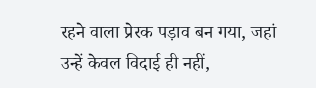रहने वाला प्रेरक पड़ाव बन गया, जहां उन्हें केवल विदाई ही नहीं,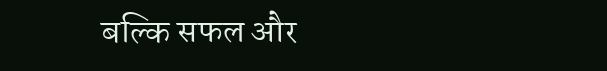बल्कि सफल और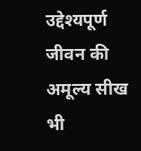उद्देश्यपूर्ण जीवन की अमूल्य सीख भी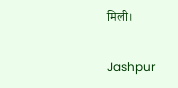मिली।

Jashpur